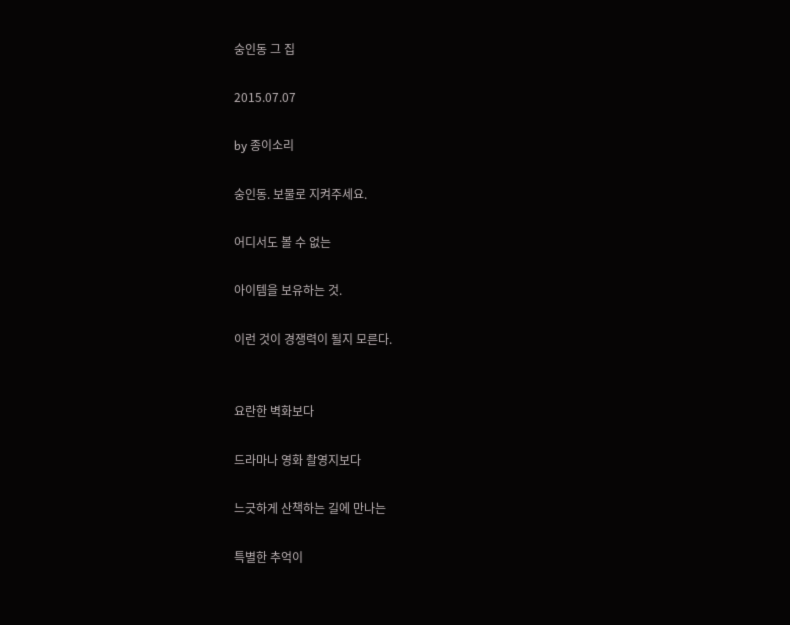숭인동 그 집

2015.07.07

by 종이소리

숭인동. 보물로 지켜주세요.

어디서도 볼 수 없는

아이템을 보유하는 것.

이런 것이 경쟁력이 될지 모른다.


요란한 벽화보다

드라마나 영화 촬영지보다

느긋하게 산책하는 길에 만나는

특별한 추억이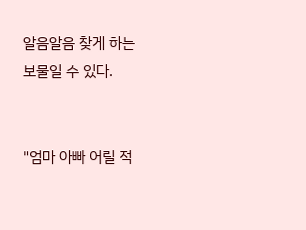알음알음 찾게 하는 보물일 수 있다.


"엄마 아빠 어릴 적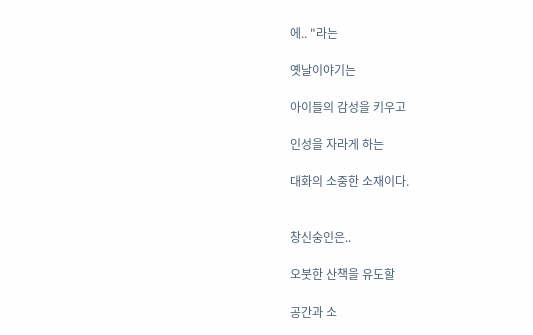에.. "라는

옛날이야기는

아이들의 감성을 키우고

인성을 자라게 하는

대화의 소중한 소재이다.


창신숭인은..

오붓한 산책을 유도할

공간과 소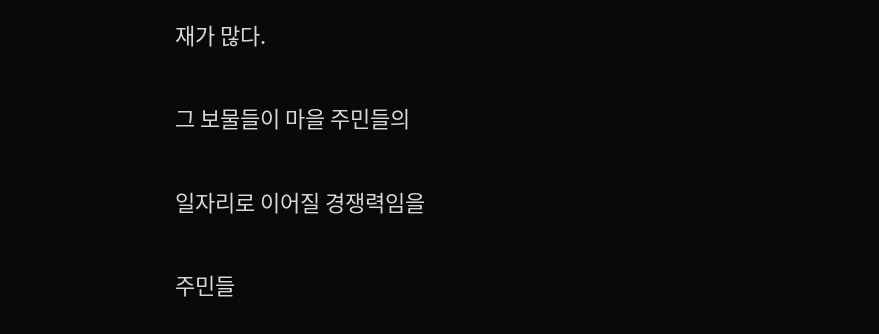재가 많다.

그 보물들이 마을 주민들의

일자리로 이어질 경쟁력임을

주민들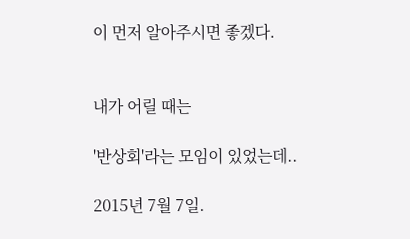이 먼저 알아주시면 좋겠다.


내가 어릴 때는

'반상회'라는 모임이 있었는데..

2015년 7월 7일.